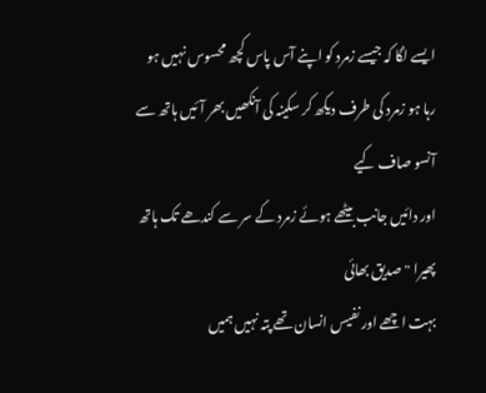ایسے لگا کہ جیسے زمرد کو اپنے آس پاس کچھ محسوس نہیں ہو
رہا ہو زمرد کی طرف دیکھ کر سکینہ کی آنکھیں بھر آئیں ہاتھ سے آنسو صاف کیے
اور دائیں جانب بیٹھے ہوئے زمرد کے سر سے کندھے تک ہاتھ پھیرا "صدیق بھائی
بہت اچھے اور نفیس انسان تھے پتہ نہیں ہمیں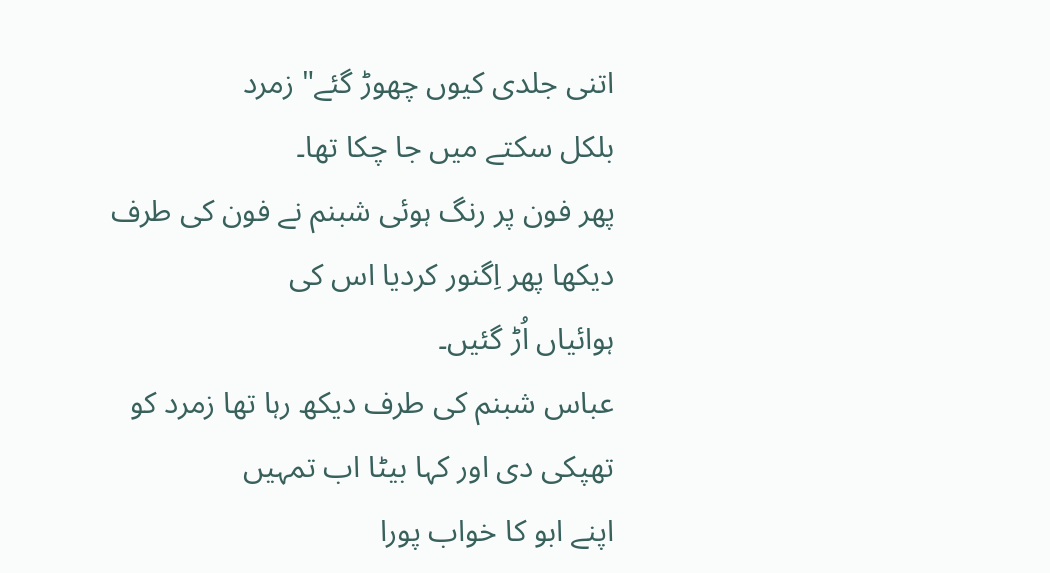اتنی جلدی کیوں چھوڑ گئے" زمرد
بلکل سکتے میں جا چکا تھا۔
پھر فون پر رنگ ہوئی شبنم نے فون کی طرف دیکھا پھر اِگنور کردیا اس کی
ہوائیاں اُڑ گئیں۔
عباس شبنم کی طرف دیکھ رہا تھا زمرد کو تھپکی دی اور کہا بیٹا اب تمہیں
اپنے ابو کا خواب پورا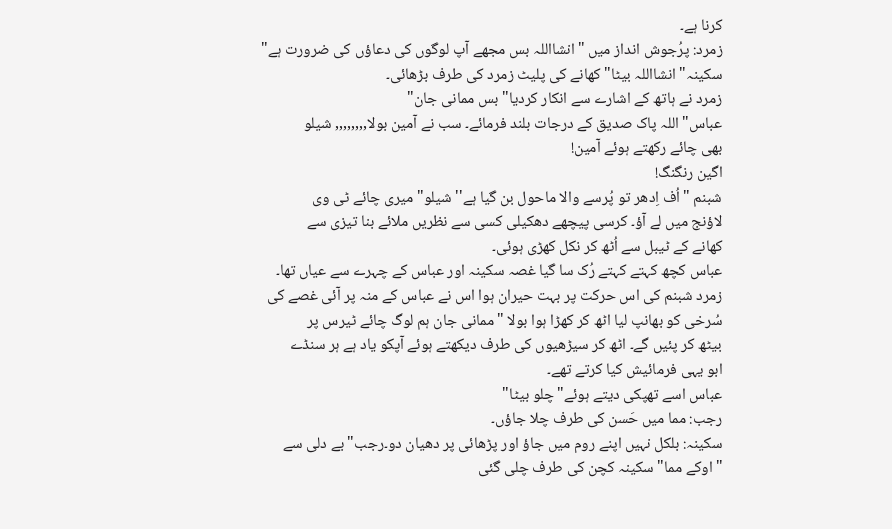کرنا ہے۔
زمرد: پرُجوش انداز میں "انشااللہ بس مجھے آپ لوگوں کی دعاؤں کی ضرورت ہے"
سکینہ" انشااللہ بیٹا" کھانے کی پلیٹ زمرد کی طرف بڑھائی۔
زمرد نے ہاتھ کے اشارے سے انکار کردیا"بس ممانی جان"
عباس"اللہ پاک صدیق کے درجات بلند فرمائے۔ سب نے آمین بولا,,,,,,,, شیلو
بھی چائے رکھتے ہوئے آمین!
اگین رنگنگ!
شبنم "اُف اِدھر تو پُرسے والا ماحول بن گیا ہے'' شیلو" میری چائے ٹی وی
لاؤنج میں لے آؤ۔ کرسی پیچھے دھکیلی کسی سے نظریں ملائے بنا تیزی سے
کھانے کے ٹیبل سے اُٹھ کر نکل کھڑی ہوئی۔
عباس کچھ کہتے کہتے رُک سا گیا غصہ سکینہ اور عباس کے چہرے سے عیاں تھا۔
زمرد شبنم کی اس حرکت پر بہت حیران ہوا اس نے عباس کے منہ پر آئی غصے کی
سُرخی کو بھانپ لیا اٹھ کر کھڑا ہوا بولا "ممانی جان ہم لوگ چائے ٹیرس پر
بیٹھ کر پئیں گے۔ اٹھ کر سیڑھیوں کی طرف دیکھتے ہوئے آپکو یاد ہے ہر سنڈے
ابو یہی فرمائیش کیا کرتے تھے۔
عباس اسے تھپکی دیتے ہوئے"چلو بیٹا"
رجب: مما میں حَسن کی طرف چلا جاؤں۔
سکینہ: بلکل نہیں اپنے روم میں جاؤ اور پڑھائی پر دھیان دو۔رجب" بے دلی سے
"اوکے مما" سکینہ کچن کی طرف چلی گئی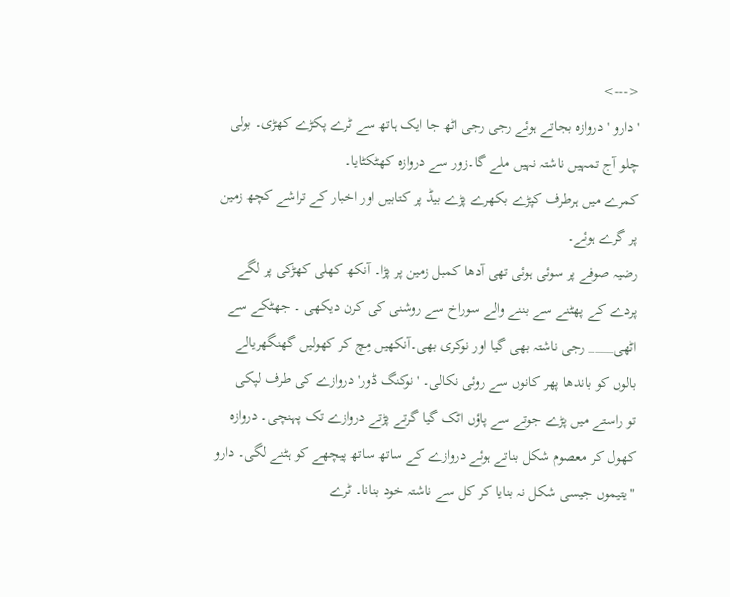<--->
'دارو 'دروازہ بجاتے ہوئے رجی رجی اٹھ جا ایک ہاتھ سے ٹرے پکڑے کھڑی۔ بولی
چلو آج تمہیں ناشتہ نہیں ملے گا۔زور سے دروازہ کھٹکٹایا۔
کمرے میں ہرطرف کپڑے بکھرے پڑے بیڈ پر کتابیں اور اخبار کے تراشے کچھ زمین
پر گرے ہوئے۔
رضیہ صوفے پر سوئی ہوئی تھی آدھا کمبل زمین پر پڑا۔ آنکھ کھلی کھڑکی پر لگے
پردے کے پھٹنے سے بننے والے سوراخ سے روشنی کی کرن دیکھی ۔ جھٹکے سے
اٹھی____ رجی ناشتہ بھی گیا اور نوکری بھی۔آنکھیں مِچ کر کھولیں گھنگھریالے
بالوں کو باندھا پھر کانوں سے روئی نکالی۔ 'نوکنگ ڈور'دروازے کی طرف لپکی
تو راستے میں پڑے جوتے سے پاؤں اٹک گیا گرتے پڑتے دروازے تک پہنچی۔ دروازہ
کھول کر معصوم شکل بناتے ہوئے دروازے کے ساتھ ساتھ پیچھے کو ہٹنے لگی۔ دارو
"یتیموں جیسی شکل نہ بنایا کر کل سے ناشتہ خود بنانا۔ ٹرے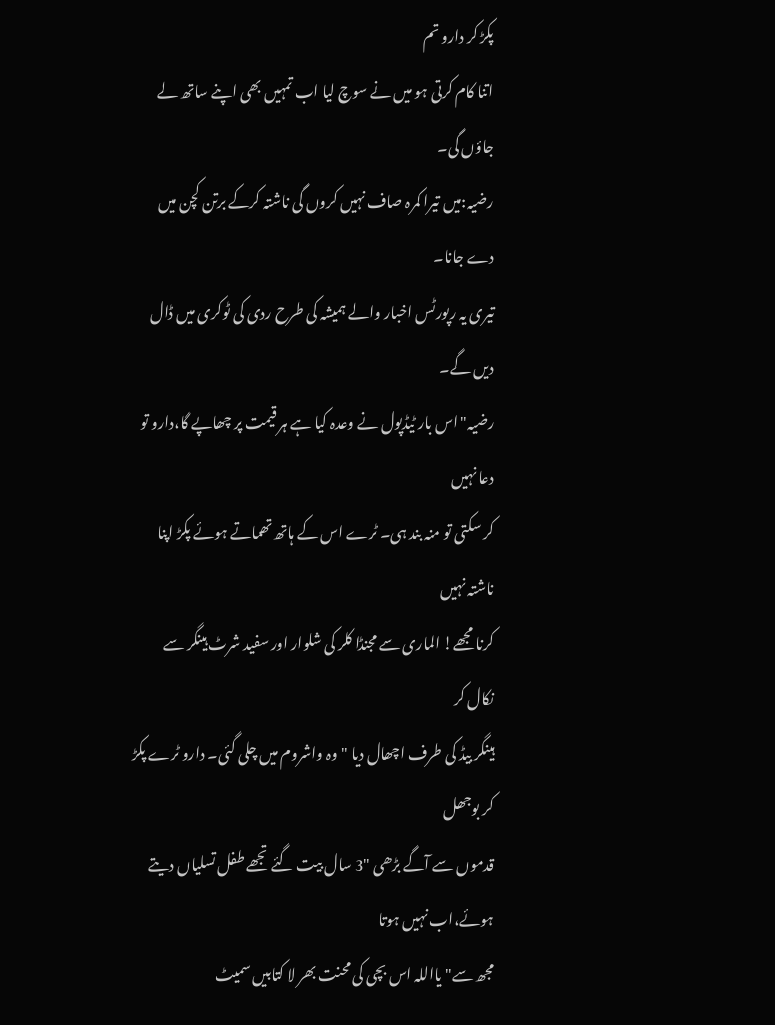پکڑ کر دارو تم
اتنا کام کرتی ہو میں نے سوچ لیا اب تمہیں بھی اپنے ساتھ لے جاؤں گی۔
رضیہ:میں تیرا کمرہ صاف نہیں کروں گی ناشتہ کرکے برتن کچن میں دے جانا۔
تیری یہ رپورٹس اخبار والے ہمیشہ کی طرح ردی کی ٹوکری میں ڈال دیں گے۔
رضیہ"اس بار ٹیڈپول نے وعدہ کیا ہے ہر قیمت پر چھاپے گا،دارو تو دعا نہیں
کر سکتی تو منہ بند ہی۔ ٹرے اس کے ہاتھ تھماتے ہوئے پکڑ اپنا ناشتہ نہیں
کرنا مجھے! الماری سے مجنڈا کلر کی شلوار اور سفید شرٹ ہینگر سے نکال کر
ہینگر بیڈ کی طرف اچھال دیا "وہ واشروم میں چلی گئی۔ دارو ٹرے پکڑ کر بوجھل
قدموں سے آگے بڑھی "3 سال بیت گئے تجھے طفل تسلیاں دیتے ہوئے،اب نہیں ہوتا
مجھ سے" یااللہ اس بچی کی محنت بھر لا کتابیں سمیٹ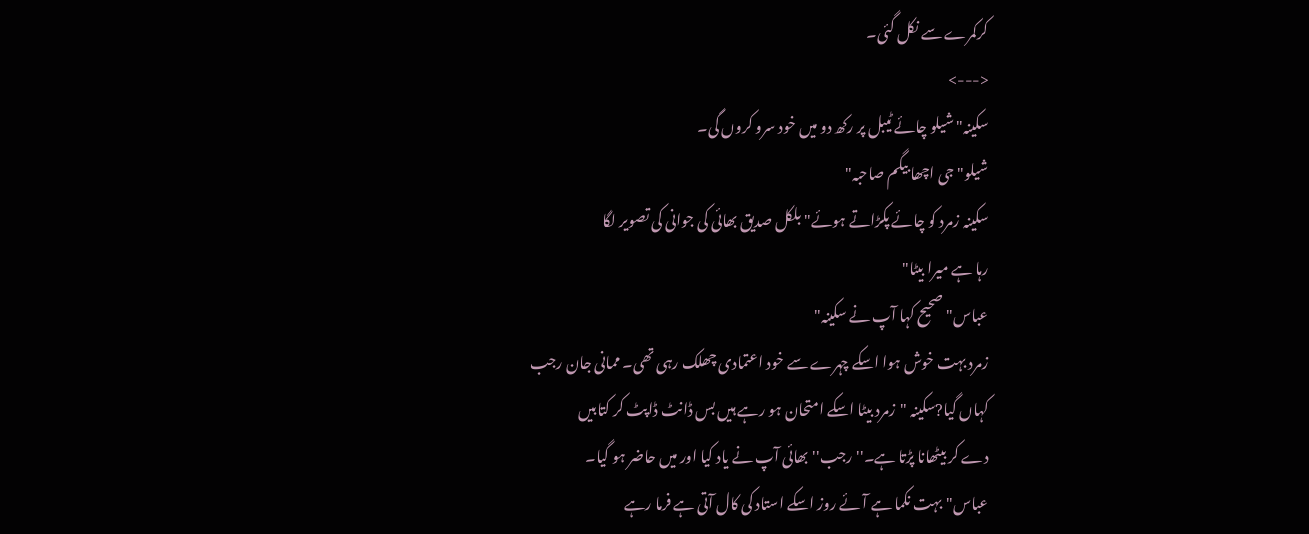کرکمرے سے نکل گئی۔
<--->
سکینہ"شیلو چائے ٹیبل پر رکھ دو میں خود سرو کروں گی۔
شیلو"جی اچھا بیگم صاحبہ"
سکینہ زمرد کو چائے پکڑاتے ہوئے" بلکل صدیق بھائی کی جوانی کی تصویر لگا
رہا ہے میرا بیٹا"
عباس"صحیح کہا آپ نے سکینہ"
زمرد بہت خوش ہوا اسکے چہرے سے خود اعتمادی چھلک رہی تھی۔ ممانی جان رجب
کہاں گیا?سکینہ "زمرد بیٹا اسکے امتحان ہو رہے ہیں بس ڈانٹ ڈاپٹ کر کتابیں
دے کر بیٹھانا پڑتا ہے۔''رجب'' بھائی آپ نے یاد کیا اور میں حاضر ہو گیا۔
عباس"بہت نکما ہے آئے روز اسکے استاد کی کال آتی ہے فرما رہے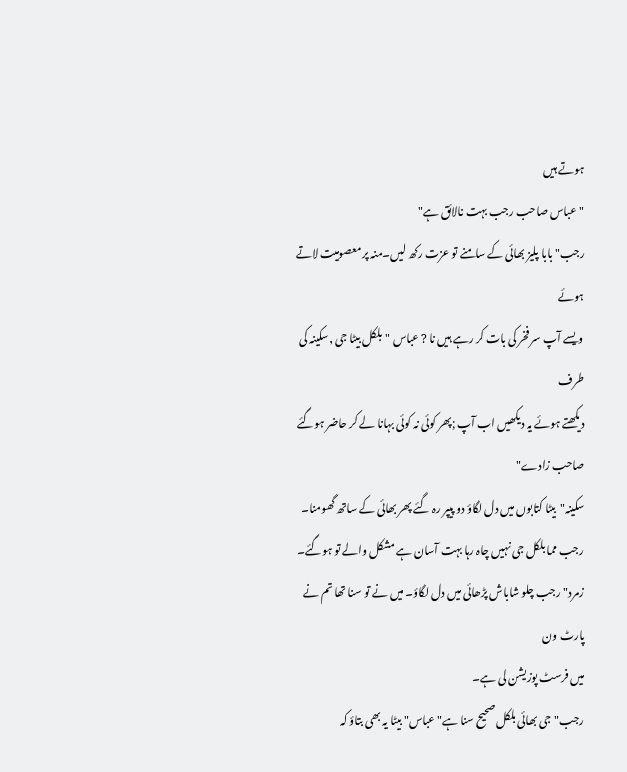ہوتے ہیں
"عباس صاحب رجب بہت نالائق ہے"
رجب" بابا پلیز بھائی کے سامنے تو عزت رکھ لیں۔منہ پر معصومیت لاتے ہوئے
ویسے آپ سر فخر کی بات کر رہے ہیں نا ? عباس "بلکل بیٹا جی ,سکینہ کی طرف
دیکھتے ہوئے یہ دیکھیں اب آپ ;پھر کوئی نہ کوئی بہانا لے کر حاضر ہوگئے
صاحب زادے"
سکینہ"بیٹا کتابوں میں دل لگاؤ دو پیپر رہ گئے پھر بھائی کے ساتھ گھومنا۔
رجب مما بلکل جی نہیں چاہ رہا بہت آسان ہے مشکل والے تو ہوگئے۔
زمرد"رجب چلو شاباش پڑھائی میں دل لگاؤ۔ میں نے تو سنا تھا تم نے پارٹ ون
میں فرسٹ پوزیشن لی ہے۔
رجب"جی بھائی بلکل صحیح سنا ہے" عباس" بیٹا یہ بھی بتاؤ کہ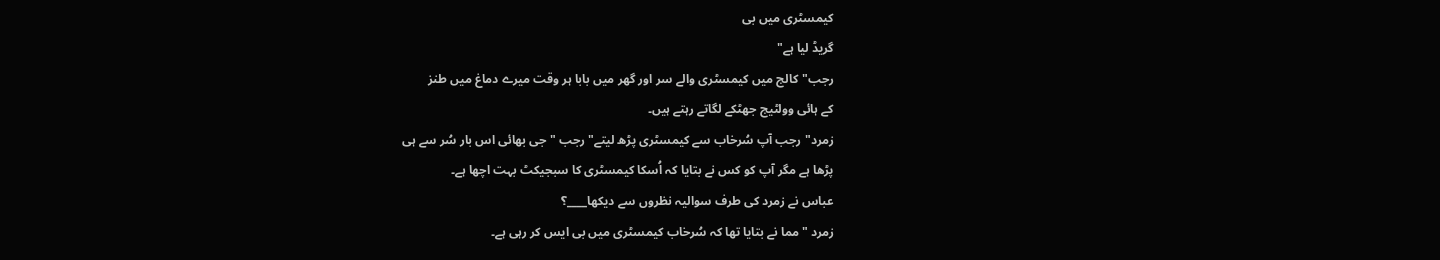کیمسٹری میں بی
گریڈ لیا ہے"
رجب"کالج میں کیمسٹری والے سر اور گھر میں بابا ہر وقت میرے دماغ میں طنز
کے ہائی وولٹیج جھٹکے لگاتے رہتے ہیں۔
زمرد"رجب آپ سُرخاب سے کیمسٹری پڑھ لیتے" رجب "جی بھائی اس بار سُر سے ہی
پڑھا ہے مگر آپ کو کس نے بتایا کہ اُسکا کیمسٹری کا سبجیکٹ بہت اچھا ہے۔
عباس نے زمرد کی طرف سوالیہ نظروں سے دیکھا____؟
زمرد "مما نے بتایا تھا کہ سُرخاب کیمسٹری میں بی ایس کر رہی ہے۔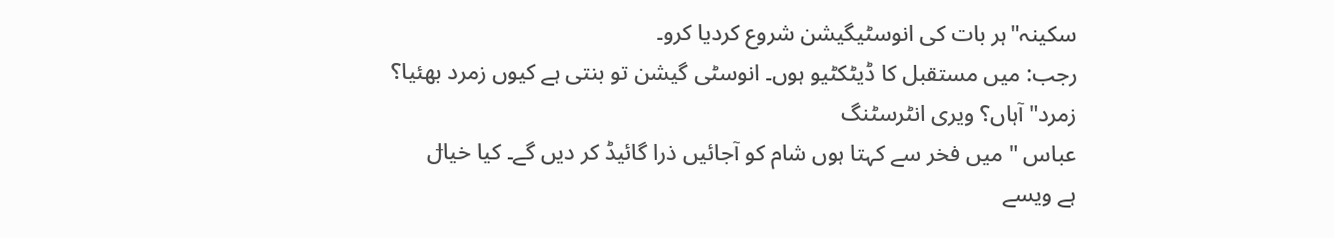سکینہ"ہر بات کی انوسٹیگیشن شروع کردیا کرو۔
رجب: میں مستقبل کا ڈیٹکٹیو ہوں۔ انوسٹی گیشن تو بنتی ہے کیوں زمرد بھئیا؟
زمرد"آہاں؟ ویری انٹرسٹنگ
عباس " میں فخر سے کہتا ہوں شام کو آجائیں ذرا گائیڈ کر دیں گے۔ کیا خیاݪ
ہے ویسے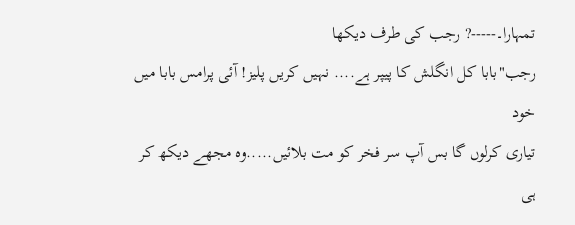تمہارا۔-----? رجب کی طرف دیکھا
رجب"بابا کل انگلش کا پیپر ہے.... نہیں کریں پلیز! آئی پرامس بابا میں خود
تیاری کرلوں گا بس آپ سر فخر کو مت بلائیں.....وہ مجھے دیکھ کر ہی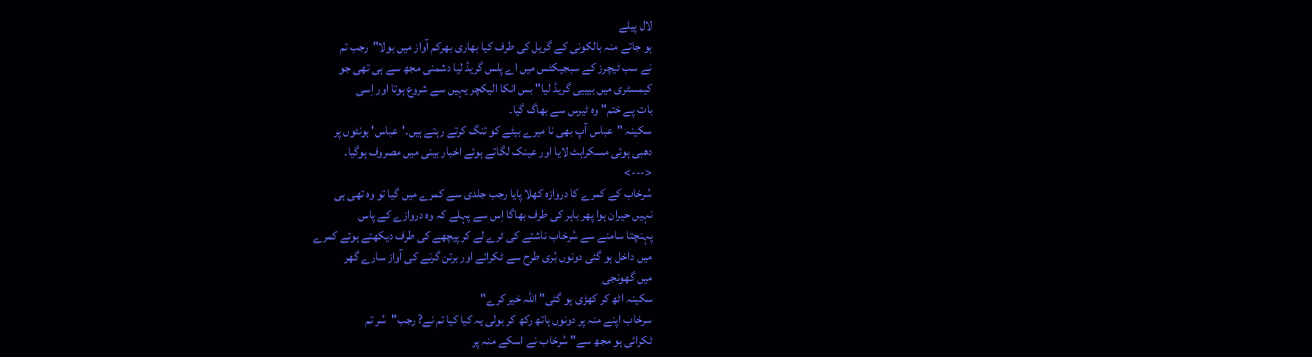لال پیلے
ہو جاتے منہ بالکونی کے گریل کی طرف کیا بھاری بھرکم آواز میں بولا"رجب تم
نے سب ٹیچرز کے سبجیکٹس میں اے پلس گریڈ لیا دشمنی مجھ سے ہی تھی جو
کیمسٹری میں بیییی گریڈ لیا" بس انکا الیکچر یہیں سے شروع ہوتا اور اِسی
بات پے ختم" وہ ٹیرس سے بھاگ گیا۔
سکینہ "عباس آپ بھی نا میرے بیٹے کو تنگ کرتے رہتے ہیں۔'عباس' ہونٹوں پر
دھبی ہوئی مسکراہٹ لایا اور عینک لگاتے ہوئے اخبار بینی میں مصروف ہوگیا۔
<--->
سُرخاب کے کمرے کا دروازہ کھلا پایا رجب جلدی سے کمرے میں گیا تو وہ تھی ہی
نہیں حیران ہوا پھر باہر کی طرف بھاگا اِس سے پہلے کہ وہ دروازے کے پاس
پہنچتا سامنے سے سُرخاب ناشتے کی ٹرے لے کر پیچھے کی طرف دیکھتے ہوئے کمرے
میں داخل ہو گئی دونوں بُری طرح سے ٹکرائے اور برتن گرنے کی آواز سارے گھر
میں گھونجی
سکینہ اٹھ کر کھڑی ہو گئی" اللہ خیر کرے"
سرخاب اپنے منہ پر دونوں ہاتھ رکھ کر بولی یہ کیا کیا تم نے? رجب"سُر تم
ٹکرائی ہو مجھ سے" سُرخاب نے اسکے منہ پر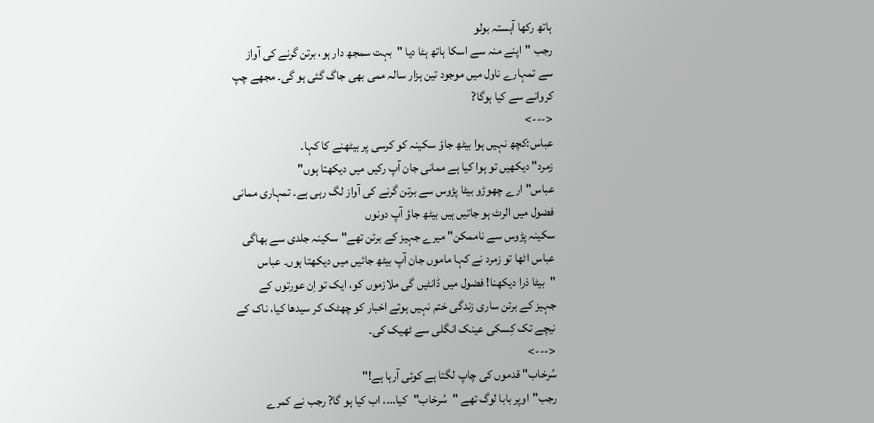ہاتھ رکھا آہستہ بولو
رجب "اپنے منہ سے اسکا ہاتھ ہٹا دیا "بہت سمجھ دار ہو، برتن گرنے کی آواز
سے تمہارے ناول میں موجود تین ہزار سالہ ممی بھی جاگ گئی ہو گی۔ مجھے چپ
کروانے سے کیا ہوگا?
<--->
عباس:کچھ نہیں ہوا بیٹھ جاؤ سکینہ کو کرسی پر بیٹھنے کا کہا۔
زمرد" دیکھیں تو ہوا کیا ہے ممانی جان آپ رکیں میں دیکھتا ہوں"
عباس"ارے چھوڑو بیٹا پڑوس سے برتن گرنے کی آواز لگ رہی ہے۔ تمہاری ممانی
فضول میں الرٹ ہو جاتیں ہیں بیٹھ جاؤ آپ دونوں
سکینہ پڑوس سے ناممکن" میرے جہیز کے برتن تھے" سکینہ جلدی سے بھاگی
عباس اٹھا تو زمرد نے کہا ماموں جان آپ بیٹھ جائیں میں دیکھتا ہوں۔ عباس
"بیٹا ذرا دیکھنا! فضول میں ڈانٹیں گی ملازموں کو، ایک تو اِن عورتوں کے
جہیز کے برتن ساری زندگی ختم نہیں ہوتے اخبار کو چھٹک کر سیدھا کیا، ناک کے
نیچے تک کِسکی عینک انگلی سے ٹھیک کی۔
<--->
سُرخاب" قدموں کی چاپ لگتا ہے کوئی آرہا ہے!"
رجب"اوپر بابا لوگ تھے "سُرخاب"کیا.... اب کیا ہو گا? رجب نے کمرے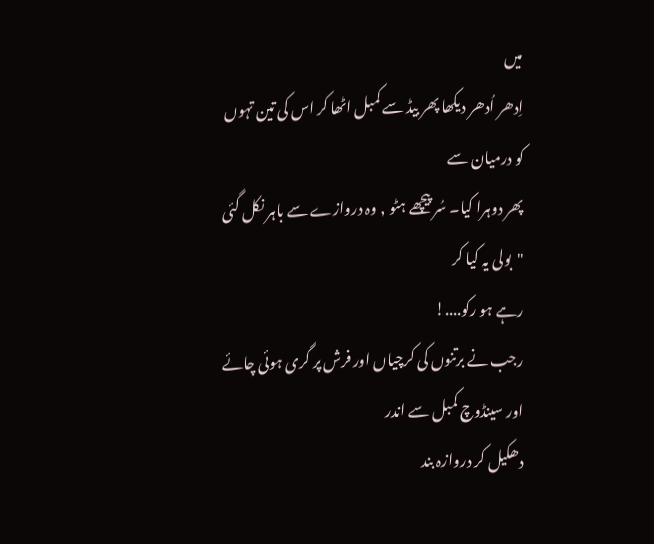میں
اِدھر اُدھر دیکھا پھر بیڈ سے کمبل اٹھا کر اس کی تین تہوں کو درمیان سے
پھر دوہرا کیا۔ سُر پیچھے ہٹو , وہ دروازے سے باہر نکل گئی "بولی یہ کیا کر
رہے ہو رکو....!
رجب نے برتنوں کی کرچیاں اور فرش پر گری ہوئی چائے اور سینڈوچ کمبل سے اندر
دھکیل کر دروازہ بند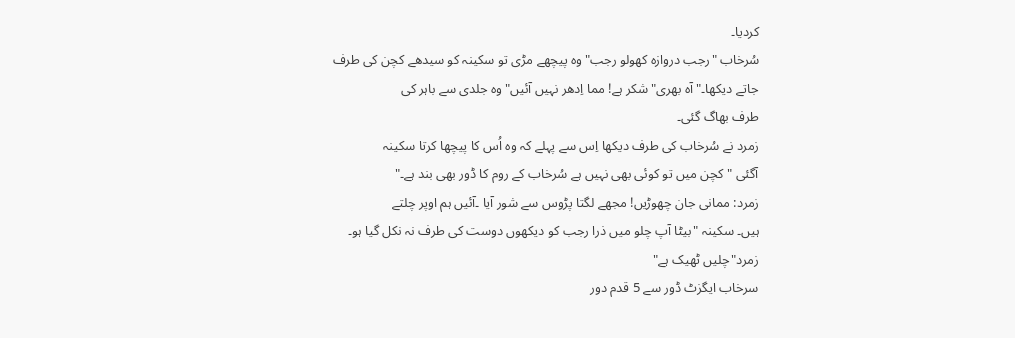کردیا۔
سُرخاب "رجب دروازہ کھولو رجب" وہ پیچھے مڑی تو سکینہ کو سیدھے کچن کی طرف
جاتے دیکھا۔" آہ بھری" شکر ہے! مما اِدھر نہیں آئیں" وہ جلدی سے باہر کی
طرف بھاگ گئی۔
زمرد نے سُرخاب کی طرف دیکھا اِس سے پہلے کہ وہ اُس کا پیچھا کرتا سکینہ
آگئی "کچن میں تو کوئی بھی نہیں ہے سُرخاب کے روم کا ڈور بھی بند ہے۔"
زمرد: ممانی جان چھوڑیں! مجھے لگتا پڑوس سے شور آیا ۔آئیں ہم اوپر چلتے
ہیں۔ سکینہ "بیٹا آپ چلو میں ذرا رجب کو دیکھوں دوست کی طرف نہ نکل گیا ہو۔
زمرد"چلیں ٹھیک ہے"
سرخاب ایگزٹ ڈور سے 5 قدم دور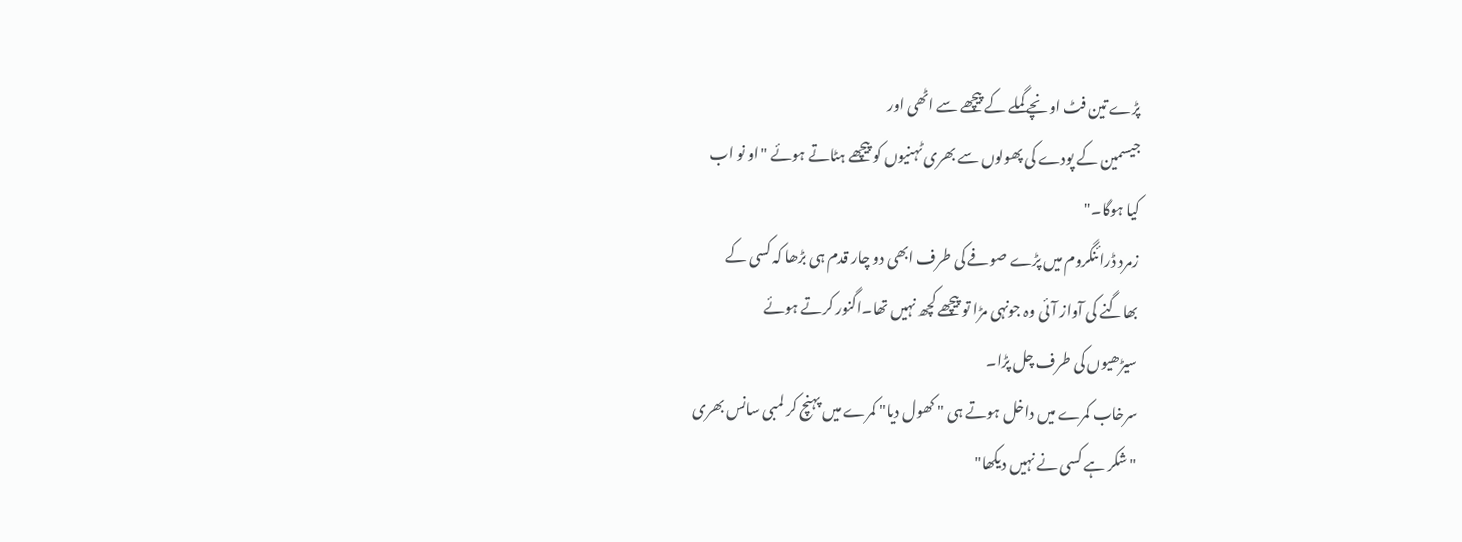پڑے تین فٹ اونچے گملے کے پیچھے سے اٹھی اور
جیسمین کے پودے کی پھولوں سے بھری ٹہنیوں کو پیچھے ہٹاتے ہوئے "او نو اب
کیا ہوگا۔"
زمرد ڈرائنگروم میں پڑے صوفے کی طرف ابھی دو چار قدم ہی بڑھا کہ کسی کے
بھاگنے کی آواز آئی وہ جونہی مڑا تو پیچھے کچھ نہیں تھا۔اگنور کرتے ہوئے
سیڑھیوں کی طرف چل پڑا۔
سرخاب کمرے میں داخل ہوتے ہی " کھول دیا" کمرے میں پہنچ کر لمبی سانس بھری
"شکر ہے کسی نے نہیں دیکھا"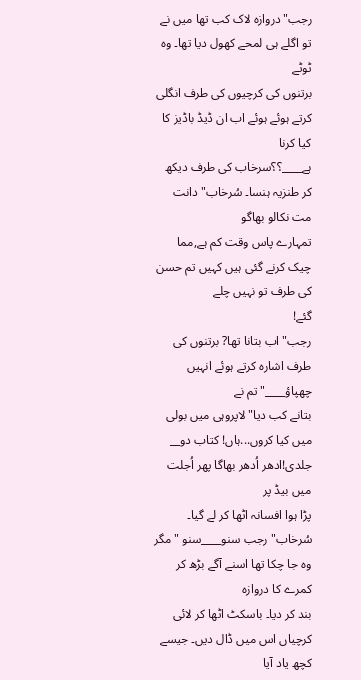رجب"دروازہ لاک کب تھا میں نے تو اگلے ہی لمحے کھول دیا تھا۔ وہ ٹوٹے
برتنوں کی کرچیوں کی طرف انگلی کرتے ہوئے ہوئے اب ان ڈیڈ باڈیز کا کیا کرنا
ہے____؟؟سرخاب کی طرف دیکھ کر طنزیہ ہنسا۔ سُرخاب"دانت مت نکالو بھاگو
تمہارے پاس وقت کم ہے,مما چیک کرنے گئی ہیں کہیں تم حسن کی طرف تو نہیں چلے
گئے!
رجب"اب بتانا تھا? برتنوں کی طرف اشارہ کرتے ہوئے انہیں چھپاؤ____"تم نے
بتانے کب دیا"لاپروہی میں بولی
میں کیا کروں...ہاں! کتاب دو__ جلدی!ادھر اُدھر بھاگا پھر اُجلت میں بیڈ پر
پڑا ہوا افسانہ اٹھا کر لے گیا۔
سُرخاب"رجب سنو____سنو "مگر وہ جا چکا تھا اسنے آگے بڑھ کر کمرے کا دروازہ
بند کر دیا۔ باسکٹ اٹھا کر لائی کرچیاں اس میں ڈال دیں۔ جیسے کچھ یاد آیا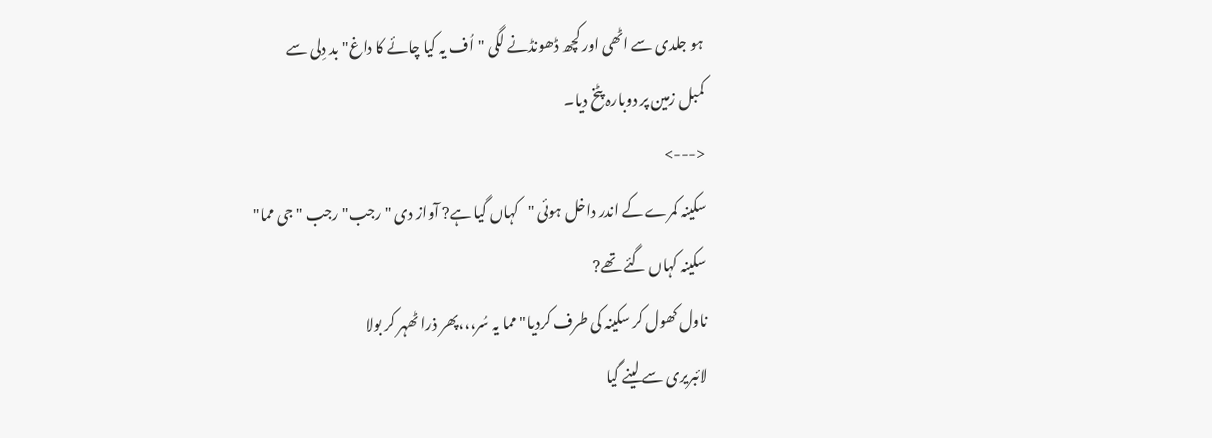ہو جلدی سے اٹھی اور کچھ ڈھونڈنے لگی "اُف یہ کیا چائے کا داغ" بد دِلی سے
کمبل زمین پر دوبارہ پٹخ دیا۔
<--->
سکینہ کمرے کے اندر داخل ہوئی "کہاں گیا ہے? آواز دی "رجب" رجب "جی مما"
سکینہ کہاں گئے تھے?
ناول کھول کر سکینہ کی طرف کردیا" مما یہ سُر،،،پھر ذرا ٹھہر کر بولا
لائبریری سے لینے گیا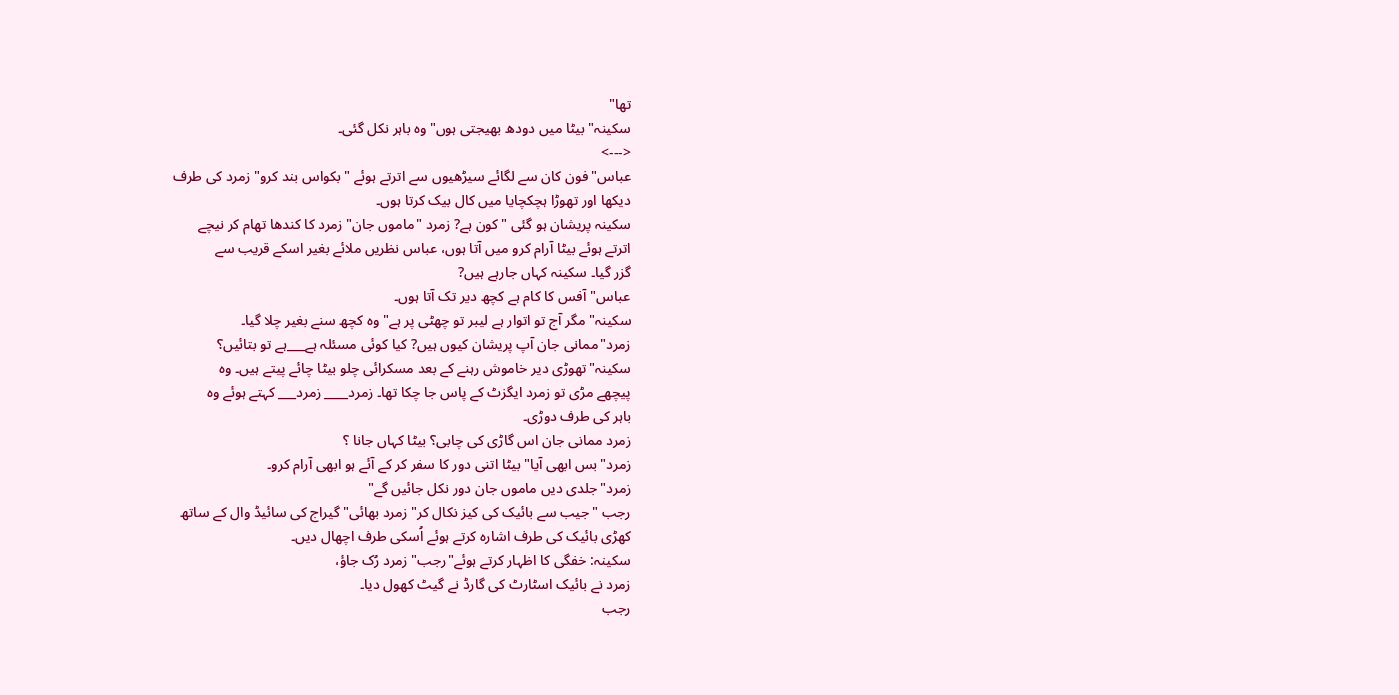تھا"
سکینہ" بیٹا میں دودھ بھیجتی ہوں"وہ باہر نکل گئی۔
<--->
عباس"فون کان سے لگائے سیڑھیوں سے اترتے ہوئے "بکواس بند کرو" زمرد کی طرف
دیکھا اور تھوڑا ہچکچایا میں کال بیک کرتا ہوں۔
سکینہ پریشان ہو گئی "کون ہے? زمرد "ماموں جان" زمرد کا کندھا تھام کر نیچے
اترتے ہوئے بیٹا آرام کرو میں آتا ہوں، عباس نظریں ملائے بغیر اسکے قریب سے
گزر گیا۔ سکینہ کہاں جارہے ہیں?
عباس"آفس کا کام ہے کچھ دیر تک آتا ہوں۔
سکینہ"مگر آج تو اتوار ہے لیبر تو چھٹی پر ہے" وہ کچھ سنے بغیر چلا گیا۔
زمرد"ممانی جان آپ پریشان کیوں ہیں? کیا کوئی مسئلہ ہے___ہے تو بتائیں؟
سکینہ"تھوڑی دیر خاموش رہنے کے بعد مسکرائی چلو بیٹا چائے پیتے ہیں۔ وہ
پیچھے مڑی تو زمرد ایگزٹ کے پاس جا چکا تھا۔ زمرد____ زمرد___ کہتے ہوئے وہ
باہر کی طرف دوڑی۔
زمرد ممانی جان اس گاڑی کی چابی؟ بیٹا کہاں جانا ؟
زمرد"بس ابھی آیا" بیٹا اتنی دور کا سفر کر کے آئے ہو ابھی آرام کرو۔
زمرد"جلدی دیں ماموں جان دور نکل جائیں گے"
رجب "جیب سے بائیک کی کیز نکال کر" زمرد بھائی" گیراج کی سائیڈ وال کے ساتھ
کھڑی بائیک کی طرف اشارہ کرتے ہوئے اُسکی طرف اچھال دیں۔
سکینہ: خفگی کا اظہار کرتے ہوئے"رجب" زمرد رُک جاؤ،
زمرد نے بائیک اسٹارٹ کی گارڈ نے گیٹ کھول دیا۔
رجب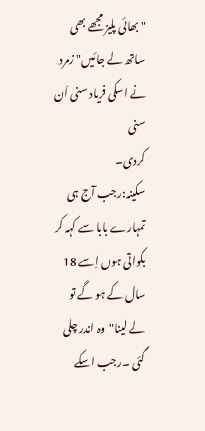"بھائی پلیز مجھے بھی ساتھ لے جائیں" زمرد نے اسکی فریاد سنی اَن سنی
کردی۔
سکینہ:رجب آج ہی تمہارے بابا سے کہہ کر بکواتی ہوں اِسے 18 سال کے ہو گے تو
لے لینا"وہ اندر چلی گئی ۔رجب اسکے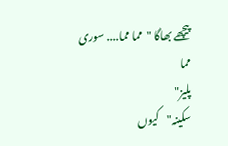پیچھے بھاگا "مما مما.... سوری مما
پلیز"
سکینہ"کیوں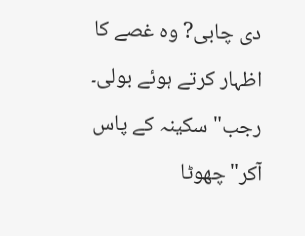دی چابی? وہ غصے کا اظہار کرتے ہوئے بولی۔
رجب" سکینہ کے پاس آکر"چھوٹا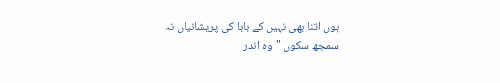ہوں اتنا بھی نہیں کے بابا کی پریشانیاں نہ
سمجھ سکوں "وہ اندر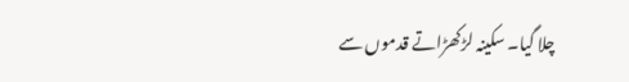چلا گیا۔ سکینہ لڑکھڑاتے قدموں سے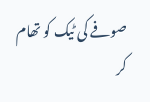صوفے کی ٹیک کو تھام
کر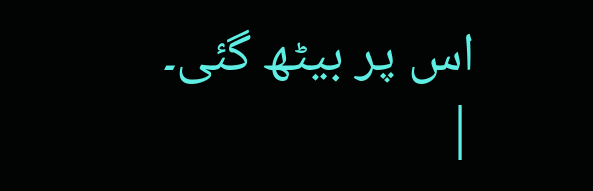اس پر بیٹھ گئی۔
|